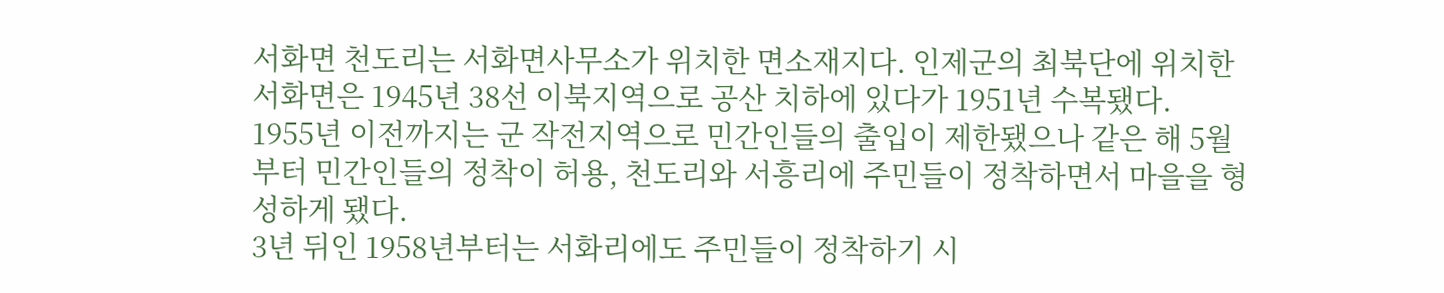서화면 천도리는 서화면사무소가 위치한 면소재지다. 인제군의 최북단에 위치한 서화면은 1945년 38선 이북지역으로 공산 치하에 있다가 1951년 수복됐다.
1955년 이전까지는 군 작전지역으로 민간인들의 출입이 제한됐으나 같은 해 5월부터 민간인들의 정착이 허용, 천도리와 서흥리에 주민들이 정착하면서 마을을 형성하게 됐다.
3년 뒤인 1958년부터는 서화리에도 주민들이 정착하기 시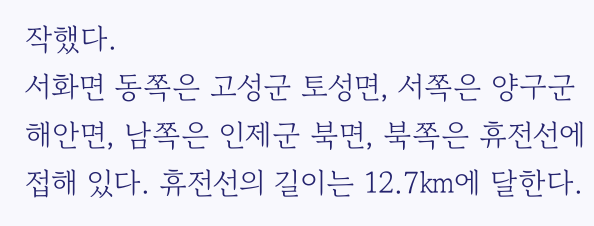작했다.
서화면 동쪽은 고성군 토성면, 서쪽은 양구군 해안면, 남쪽은 인제군 북면, 북쪽은 휴전선에 접해 있다. 휴전선의 길이는 12.7㎞에 달한다.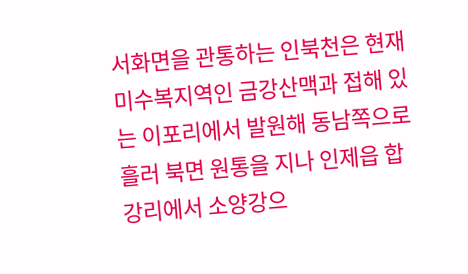서화면을 관통하는 인북천은 현재 미수복지역인 금강산맥과 접해 있는 이포리에서 발원해 동남쪽으로 흘러 북면 원통을 지나 인제읍 합강리에서 소양강으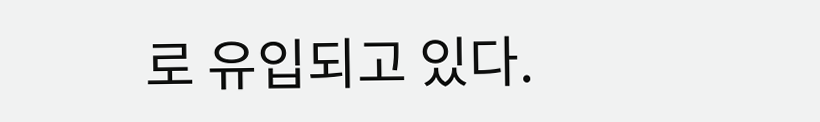로 유입되고 있다.